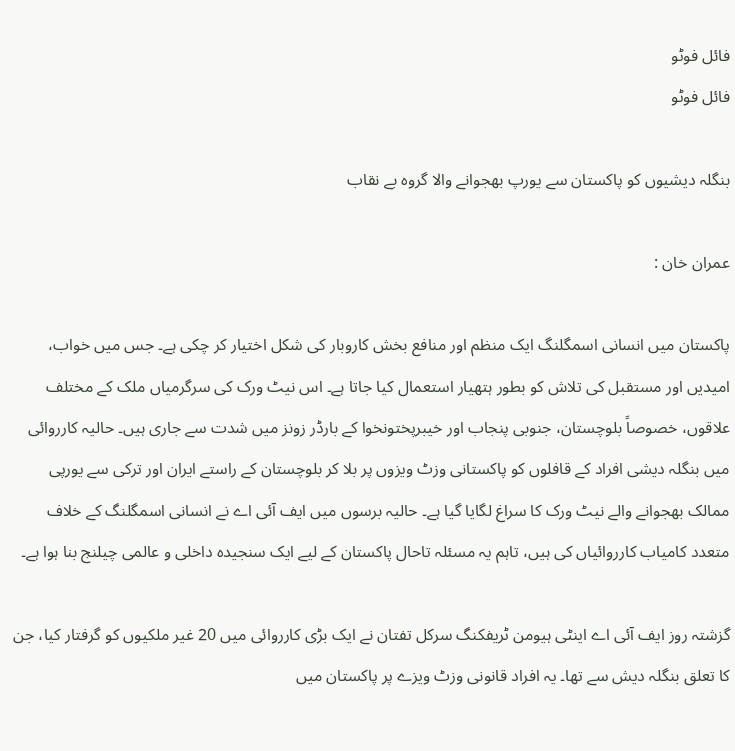فائل فوٹو
فائل فوٹو

بنگلہ دیشیوں کو پاکستان سے یورپ بھجوانے والا گروہ بے نقاب

عمران خان :

پاکستان میں انسانی اسمگلنگ ایک منظم اور منافع بخش کاروبار کی شکل اختیار کر چکی ہے۔ جس میں خواب، امیدیں اور مستقبل کی تلاش کو بطور ہتھیار استعمال کیا جاتا ہے۔ اس نیٹ ورک کی سرگرمیاں ملک کے مختلف علاقوں، خصوصاً بلوچستان، جنوبی پنجاب اور خیبرپختونخوا کے بارڈر زونز میں شدت سے جاری ہیں۔ حالیہ کارروائی میں بنگلہ دیشی افراد کے قافلوں کو پاکستانی وزٹ ویزوں پر بلا کر بلوچستان کے راستے ایران اور ترکی سے یورپی ممالک بھجوانے والے نیٹ ورک کا سراغ لگایا گیا ہے۔ حالیہ برسوں میں ایف آئی اے نے انسانی اسمگلنگ کے خلاف متعدد کامیاب کارروائیاں کی ہیں، تاہم یہ مسئلہ تاحال پاکستان کے لیے ایک سنجیدہ داخلی و عالمی چیلنج بنا ہوا ہے۔

گزشتہ روز ایف آئی اے اینٹی ہیومن ٹریفکنگ سرکل تفتان نے ایک بڑی کارروائی میں 20 غیر ملکیوں کو گرفتار کیا، جن کا تعلق بنگلہ دیش سے تھا۔ یہ افراد قانونی وزٹ ویزے پر پاکستان میں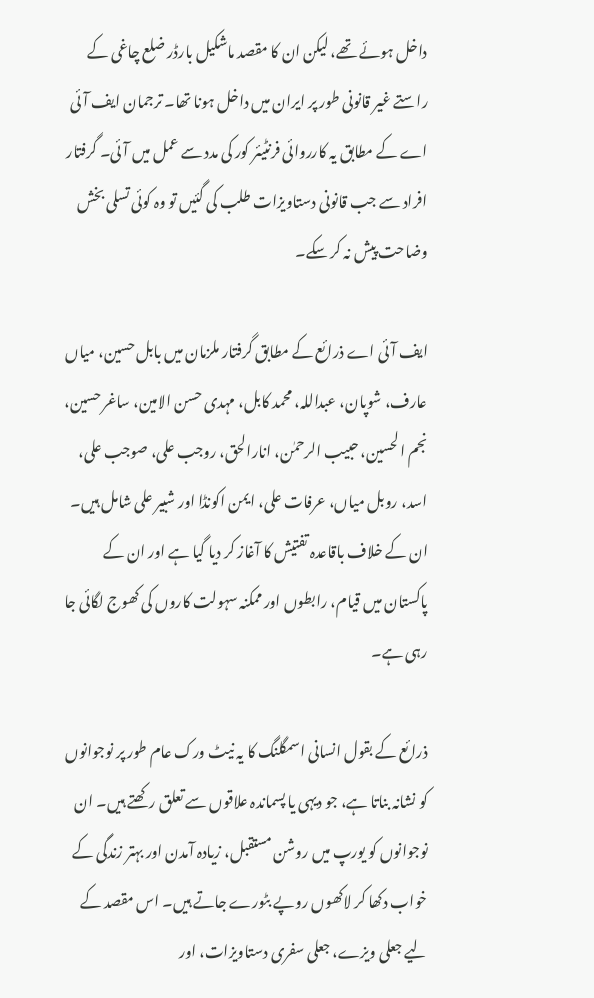داخل ہوئے تھے، لیکن ان کا مقصد ماشکیل بارڈر ضلع چاغی کے راستے غیر قانونی طور پر ایران میں داخل ہونا تھا۔ ترجمان ایف آئی اے کے مطابق یہ کارروائی فرنٹیئر کور کی مدد سے عمل میں آئی۔ گرفتار افراد سے جب قانونی دستاویزات طلب کی گئیں تو وہ کوئی تسلی بخش وضاحت پیش نہ کر سکے۔

ایف آئی اے ذرائع کے مطابق گرفتار ملزمان میں بابل حسین، میاں عارف، شوپان، عبداللہ، محمد کابل، مہدی حسن الامین، ساغر حسین، نجم الحسین، حبیب الرحمٰن، انارالحق، روجب علی، صوجب علی، اسد، روبل میاں، عرفات علی، ایمن اکونڈا اور شبیر علی شامل ہیں۔ ان کے خلاف باقاعدہ تفتیش کا آغاز کر دیا گیا ہے اور ان کے پاکستان میں قیام، رابطوں اور ممکنہ سہولت کاروں کی کھوج لگائی جا رہی ہے۔

ذرائع کے بقول انسانی اسمگلنگ کا یہ نیٹ ورک عام طور پر نوجوانوں کو نشانہ بناتا ہے، جو دیہی یا پسماندہ علاقوں سے تعلق رکھتے ہیں۔ ان نوجوانوں کو یورپ میں روشن مستقبل، زیادہ آمدن اور بہتر زندگی کے خواب دکھا کر لاکھوں روپے بٹورے جاتے ہیں۔ اس مقصد کے لیے جعلی ویزے، جعلی سفری دستاویزات، اور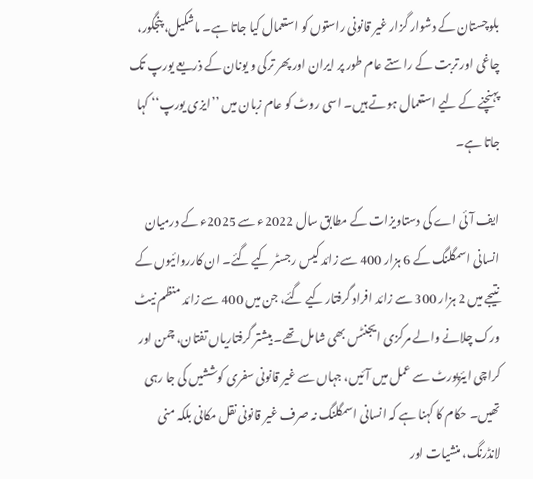بلوچستان کے دشوار گزار غیر قانونی راستوں کو استعمال کیا جاتا ہے۔ ماشکیل، پنجگور، چاغی اور تربت کے راستے عام طور پر ایران اور پھر ترکی و یونان کے ذریعے یورپ تک پہنچنے کے لیے استعمال ہوتے ہیں۔ اسی روٹ کو عام زبان میں ’’ایزی یورپ‘‘ کہا جاتا ہے۔

ایف آئی اے کی دستاویزات کے مطابق سال 2022ء سے 2025ء کے درمیان انسانی اسمگلنگ کے 6 ہزار 400 سے زائد کیس رجسٹر کیے گئے۔ ان کارروائیوں کے نتیجے میں 2 ہزار 300 سے زائد افراد گرفتار کیے گئے، جن میں 400 سے زائد منظم نیٹ ورک چلانے والے مرکزی ایجنٹس بھی شامل تھے۔ بیشتر گرفتاریاں تفتان، چمن اور کراچی ایئرپورٹ سے عمل میں آئیں، جہاں سے غیر قانونی سفری کوششیں کی جا رہی تھیں۔ حکام کا کہنا ہے کہ انسانی اسمگلنگ نہ صرف غیر قانونی نقل مکانی بلکہ منی لانڈرنگ، منشیات اور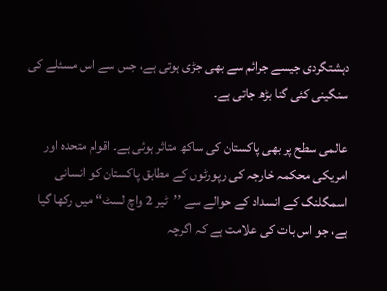دہشتگردی جیسے جرائم سے بھی جڑی ہوتی ہے، جس سے اس مسئلے کی سنگینی کئی گنا بڑھ جاتی ہے۔

عالمی سطح پر بھی پاکستان کی ساکھ متاثر ہوئی ہے۔ اقوام متحدہ اور امریکی محکمہ خارجہ کی رپورٹوں کے مطابق پاکستان کو انسانی اسمگلنگ کے انسداد کے حوالے سے ’’ٹیر 2 واچ لسٹ‘‘ میں رکھا گیا ہے، جو اس بات کی علامت ہے کہ اگرچہ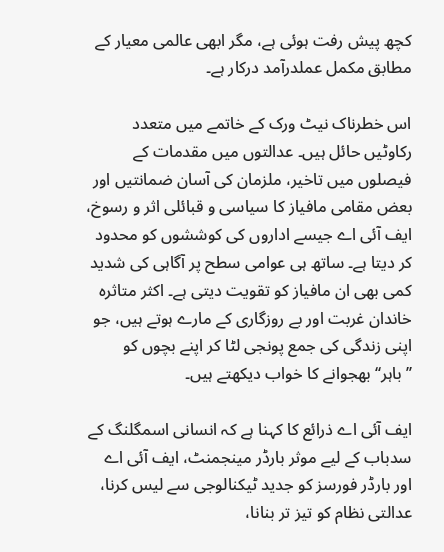کچھ پیش رفت ہوئی ہے، مگر ابھی عالمی معیار کے مطابق مکمل عملدرآمد درکار ہے۔

اس خطرناک نیٹ ورک کے خاتمے میں متعدد رکاوٹیں حائل ہیں۔ عدالتوں میں مقدمات کے فیصلوں میں تاخیر، ملزمان کی آسان ضمانتیں اور بعض مقامی مافیاز کا سیاسی و قبائلی اثر و رسوخ، ایف آئی اے جیسے اداروں کی کوششوں کو محدود کر دیتا ہے۔ ساتھ ہی عوامی سطح پر آگاہی کی شدید کمی بھی ان مافیاز کو تقویت دیتی ہے۔ اکثر متاثرہ خاندان غربت اور بے روزگاری کے مارے ہوتے ہیں، جو اپنی زندگی کی جمع پونجی لٹا کر اپنے بچوں کو ’’باہر‘‘ بھجوانے کا خواب دیکھتے ہیں۔

ایف آئی اے ذرائع کا کہنا ہے کہ انسانی اسمگلنگ کے سدباب کے لیے موثر بارڈر مینجمنٹ، ایف آئی اے اور بارڈر فورسز کو جدید ٹیکنالوجی سے لیس کرنا، عدالتی نظام کو تیز تر بنانا،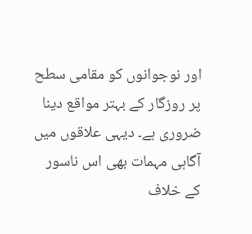اور نوجوانوں کو مقامی سطح پر روزگار کے بہتر مواقع دینا ضروری ہے۔ دیہی علاقوں میں آگاہی مہمات بھی اس ناسور کے خلاف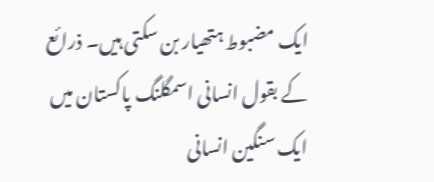ایک مضبوط ہتھیار بن سکتی ہیں۔ ذرائع کے بقول انسانی اسمگلنگ پاکستان میں ایک سنگین انسانی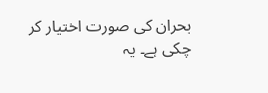بحران کی صورت اختیار کر چکی ہے۔ یہ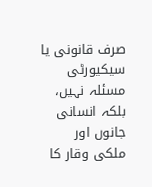صرف قانونی یا سیکیورٹی مسئلہ نہیں، بلکہ انسانی جانوں اور ملکی وقار کا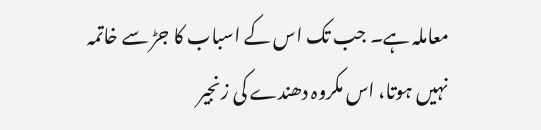معاملہ ہے۔ جب تک اس کے اسباب کا جڑ سے خاتمہ نہیں ہوتا، اس مکروہ دھندے کی زنجیر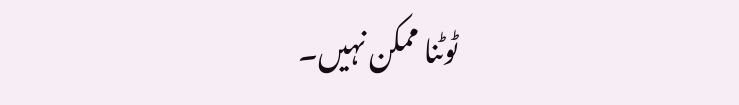ٹوٹنا ممکن نہیں۔